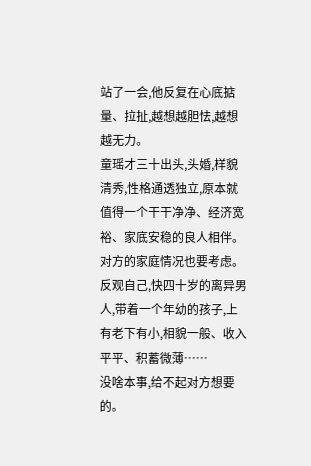站了一会,他反复在心底掂量、拉扯,越想越胆怯,越想越无力。
童瑶才三十出头,头婚,样貌清秀,性格通透独立,原本就值得一个干干净净、经济宽裕、家底安稳的良人相伴。
对方的家庭情况也要考虑。
反观自己,快四十岁的离异男人,带着一个年幼的孩子,上有老下有小,相貌一般、收入平平、积蓄微薄……
没啥本事,给不起对方想要的。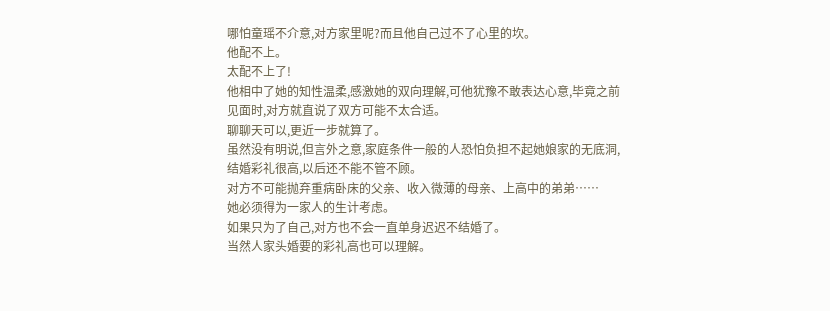哪怕童瑶不介意,对方家里呢?而且他自己过不了心里的坎。
他配不上。
太配不上了!
他相中了她的知性温柔,感激她的双向理解,可他犹豫不敢表达心意,毕竟之前见面时,对方就直说了双方可能不太合适。
聊聊天可以,更近一步就算了。
虽然没有明说,但言外之意,家庭条件一般的人恐怕负担不起她娘家的无底洞,结婚彩礼很高,以后还不能不管不顾。
对方不可能抛弃重病卧床的父亲、收入微薄的母亲、上高中的弟弟……
她必须得为一家人的生计考虑。
如果只为了自己,对方也不会一直单身迟迟不结婚了。
当然人家头婚要的彩礼高也可以理解。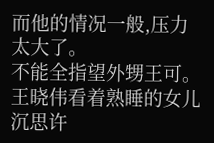而他的情况一般,压力太大了。
不能全指望外甥王可。
王晓伟看着熟睡的女儿沉思许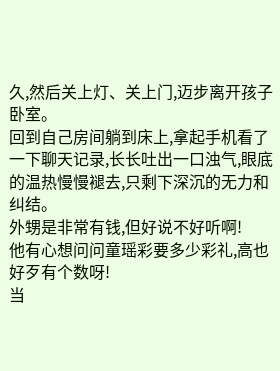久,然后关上灯、关上门,迈步离开孩子卧室。
回到自己房间躺到床上,拿起手机看了一下聊天记录,长长吐出一口浊气,眼底的温热慢慢褪去,只剩下深沉的无力和纠结。
外甥是非常有钱,但好说不好听啊!
他有心想问问童瑶彩要多少彩礼,高也好歹有个数呀!
当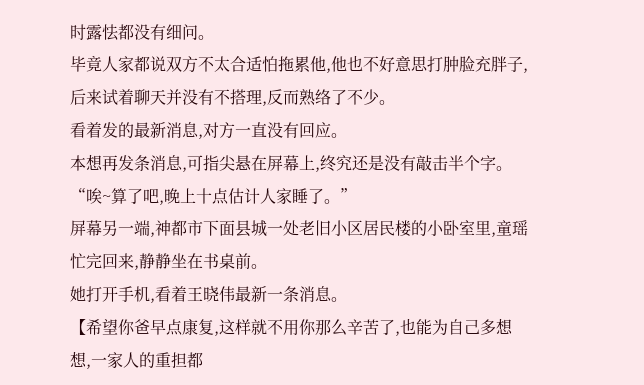时露怯都没有细问。
毕竟人家都说双方不太合适怕拖累他,他也不好意思打肿脸充胖子,后来试着聊天并没有不搭理,反而熟络了不少。
看着发的最新消息,对方一直没有回应。
本想再发条消息,可指尖悬在屏幕上,终究还是没有敲击半个字。
“唉~算了吧,晚上十点估计人家睡了。”
屏幕另一端,神都市下面县城一处老旧小区居民楼的小卧室里,童瑶忙完回来,静静坐在书桌前。
她打开手机,看着王晓伟最新一条消息。
【希望你爸早点康复,这样就不用你那么辛苦了,也能为自己多想想,一家人的重担都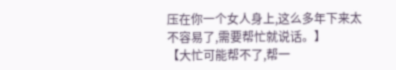压在你一个女人身上,这么多年下来太不容易了,需要帮忙就说话。】
【大忙可能帮不了,帮一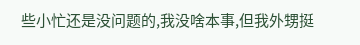些小忙还是没问题的,我没啥本事,但我外甥挺